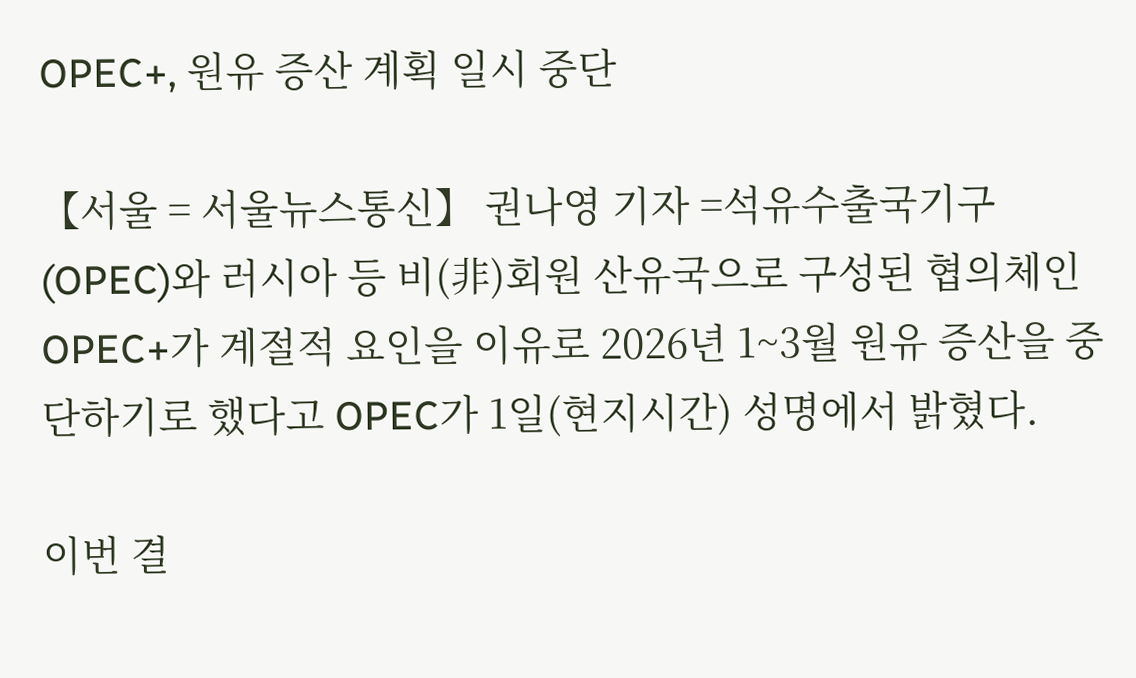OPEC+, 원유 증산 계획 일시 중단

【서울 = 서울뉴스통신】 권나영 기자 =석유수출국기구(OPEC)와 러시아 등 비(非)회원 산유국으로 구성된 협의체인 OPEC+가 계절적 요인을 이유로 2026년 1~3월 원유 증산을 중단하기로 했다고 OPEC가 1일(현지시간) 성명에서 밝혔다.

이번 결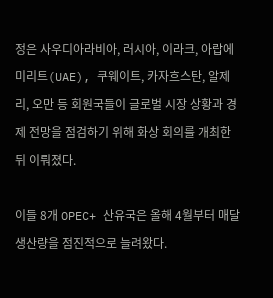정은 사우디아라비아, 러시아, 이라크, 아랍에미리트(UAE), 쿠웨이트, 카자흐스탄, 알제리, 오만 등 회원국들이 글로벌 시장 상황과 경제 전망을 점검하기 위해 화상 회의를 개최한 뒤 이뤄졌다.

이들 8개 OPEC+ 산유국은 올해 4월부터 매달 생산량을 점진적으로 늘려왔다.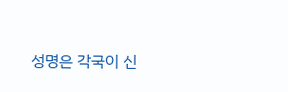성명은 각국이 신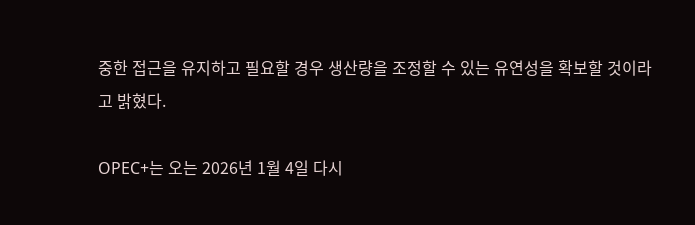중한 접근을 유지하고 필요할 경우 생산량을 조정할 수 있는 유연성을 확보할 것이라고 밝혔다.

OPEC+는 오는 2026년 1월 4일 다시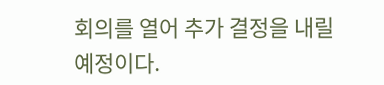회의를 열어 추가 결정을 내릴 예정이다.